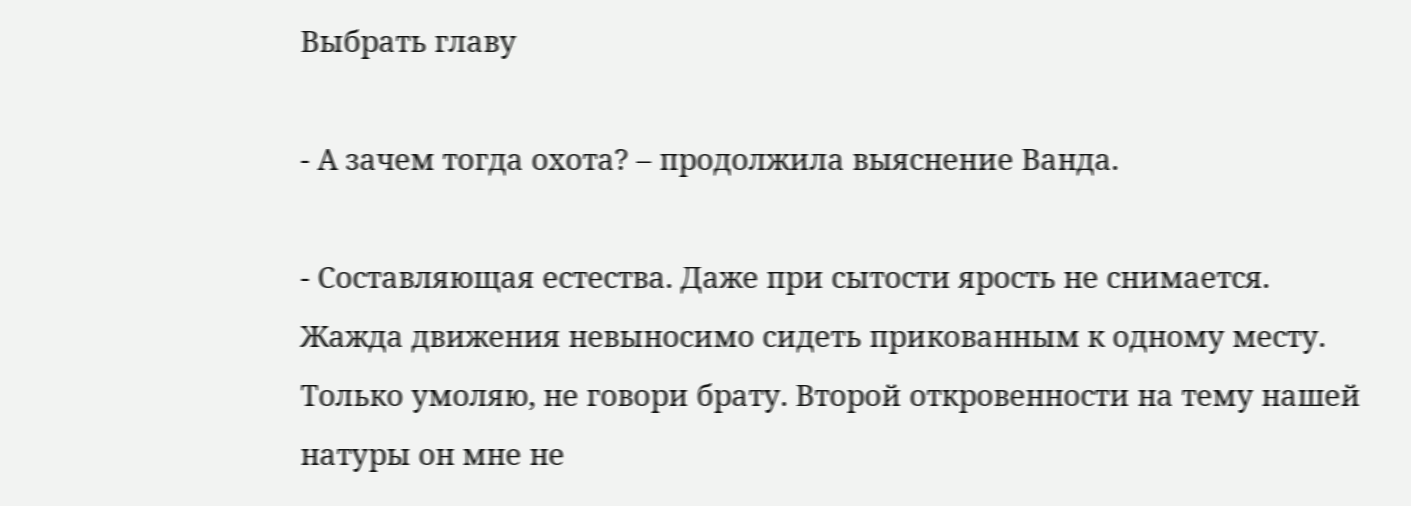Выбрать главу

- А зачем тогда охота? – продолжила выяснение Ванда.

- Составляющая естества. Даже при сытости ярость не снимается. Жажда движения невыносимо сидеть прикованным к одному месту. Только умоляю, не говори брату. Второй откровенности на тему нашей натуры он мне не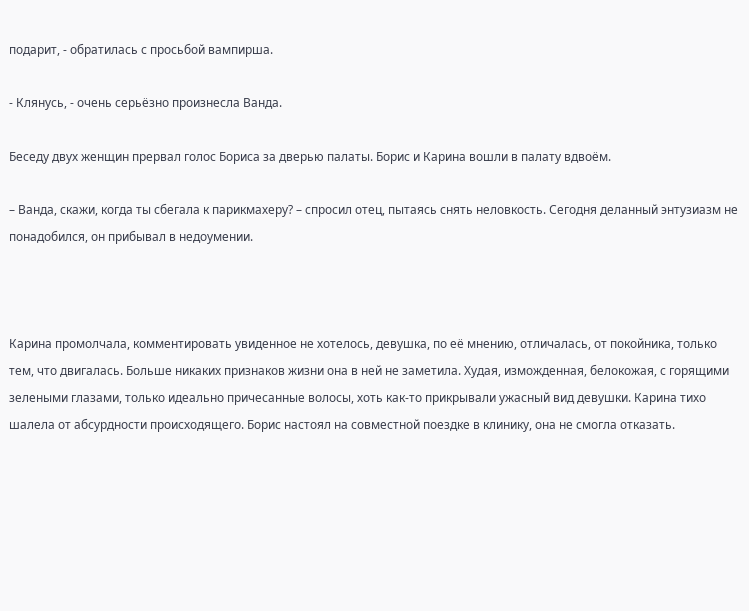подарит, - обратилась с просьбой вампирша.

- Клянусь, - очень серьёзно произнесла Ванда.

Беседу двух женщин прервал голос Бориса за дверью палаты. Борис и Карина вошли в палату вдвоём.

– Ванда, скажи, когда ты сбегала к парикмахеру? – спросил отец, пытаясь снять неловкость. Сегодня деланный энтузиазм не понадобился, он прибывал в недоумении.



Карина промолчала, комментировать увиденное не хотелось, девушка, по её мнению, отличалась, от покойника, только тем, что двигалась. Больше никаких признаков жизни она в ней не заметила. Худая, изможденная, белокожая, с горящими зелеными глазами, только идеально причесанные волосы, хоть как-то прикрывали ужасный вид девушки. Карина тихо шалела от абсурдности происходящего. Борис настоял на совместной поездке в клинику, она не смогла отказать.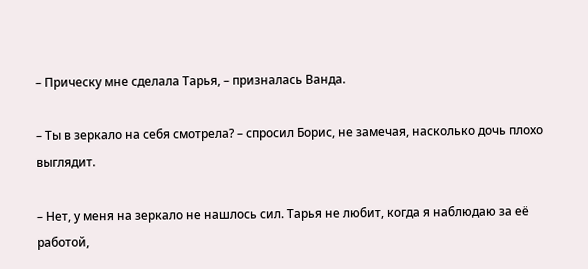– Прическу мне сделала Тарья, – призналась Ванда.

– Ты в зеркало на себя смотрела? – спросил Борис, не замечая, насколько дочь плохо выглядит.

– Нет, у меня на зеркало не нашлось сил. Тарья не любит, когда я наблюдаю за её работой,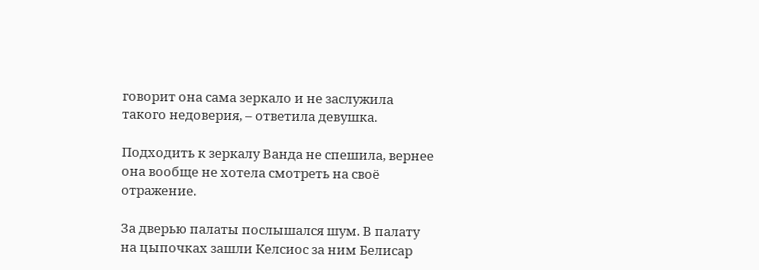говорит она сама зеркало и не заслужила такого недоверия, – ответила девушка.

Подходить к зеркалу Ванда не спешила, вернее она вообще не хотела смотреть на своё отражение.

За дверью палаты послышался шум. В палату на цыпочках зашли Келсиос за ним Белисар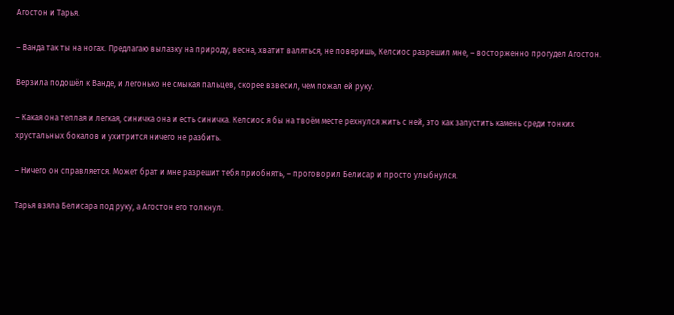Агостон и Тарья.

– Ванда так ты на ногах. Предлагаю вылазку на природу, весна, хватит валяться, не поверишь, Келсиос разрешил мне, – восторженно прогудел Агостон.

Верзила подошёл к Ванде, и легонько не смыкая пальцев, скорее взвесил, чем пожал ей руку.

– Какая она теплая и легкая, синичка она и есть синичка. Келсиос я бы на твоём месте рехнулся жить с ней, это как запустить камень среди тонких хрустальных бокалов и ухитрится ничего не разбить.

– Ничего он справляется. Может брат и мне разрешит тебя приобнять, – проговорил Белисар и просто улыбнулся.

Тарья взяла Белисара под руку, а Агостон его толкнул.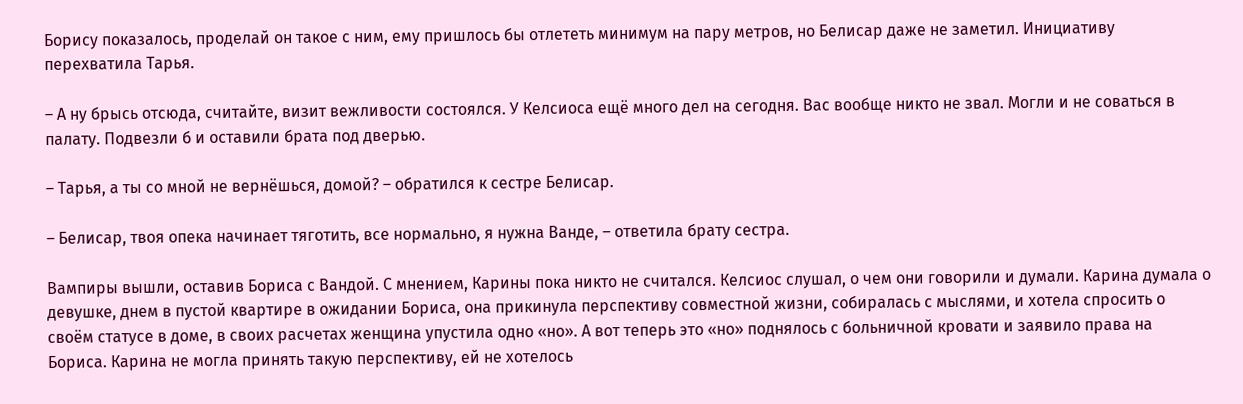Борису показалось, проделай он такое с ним, ему пришлось бы отлететь минимум на пару метров, но Белисар даже не заметил. Инициативу перехватила Тарья.

– А ну брысь отсюда, считайте, визит вежливости состоялся. У Келсиоса ещё много дел на сегодня. Вас вообще никто не звал. Могли и не соваться в палату. Подвезли б и оставили брата под дверью.

– Тарья, а ты со мной не вернёшься, домой? – обратился к сестре Белисар.

– Белисар, твоя опека начинает тяготить, все нормально, я нужна Ванде, – ответила брату сестра.

Вампиры вышли, оставив Бориса с Вандой. С мнением, Карины пока никто не считался. Келсиос слушал, о чем они говорили и думали. Карина думала о девушке, днем в пустой квартире в ожидании Бориса, она прикинула перспективу совместной жизни, собиралась с мыслями, и хотела спросить о своём статусе в доме, в своих расчетах женщина упустила одно «но». А вот теперь это «но» поднялось с больничной кровати и заявило права на Бориса. Карина не могла принять такую перспективу, ей не хотелось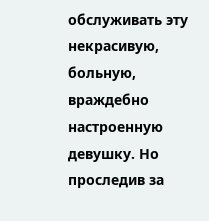обслуживать эту некрасивую, больную, враждебно настроенную девушку. Но проследив за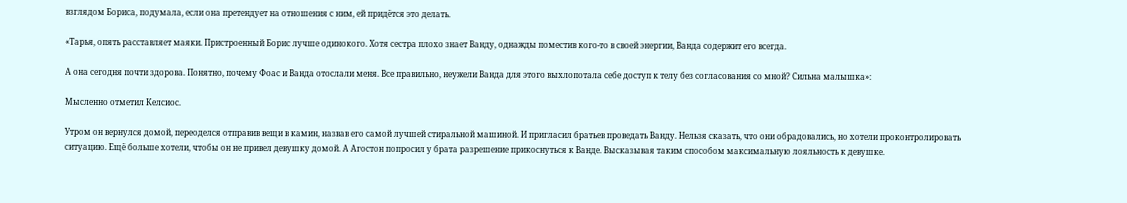взглядом Бориса, подумала, если она претендует на отношения с ним, ей придётся это делать.

«Тарья, опять расставляет маяки. Пристроенный Борис лучше одинокого. Хотя сестра плохо знает Ванду, однажды поместив кого-то в своей энергии, Ванда содержит его всегда.

А она сегодня почти здорова. Понятно, почему Фоас и Ванда отослали меня. Все правильно, неужели Ванда для этого выхлопотала себе доступ к телу без согласования со мной? Сильна малышка»:

Мысленно отметил Келсиос.

Утром он вернулся домой, переоделся отправив вещи в камин, назвав его самой лучшей стиральной машиной. И пригласил братьев проведать Ванду. Нельзя сказать, что они обрадовались, но хотели проконтролировать ситуацию. Ещё больше хотели, чтобы он не привел девушку домой. А Агостон попросил у брата разрешение прикоснуться к Ванде. Высказывая таким способом максимальную лояльность к девушке.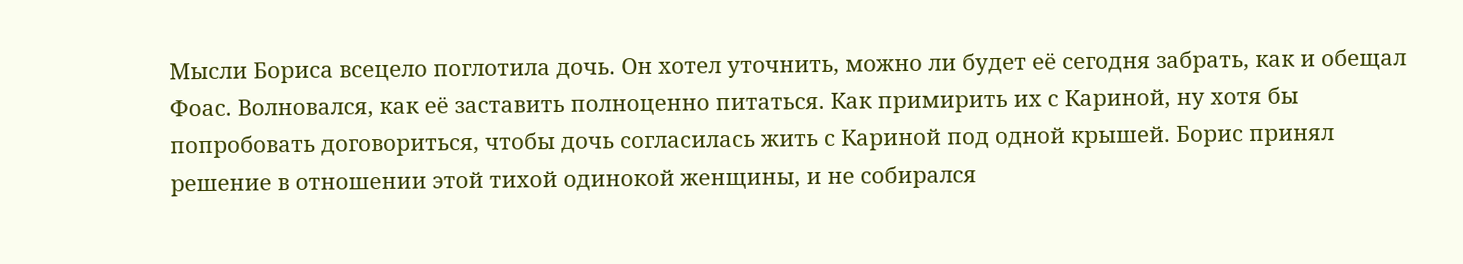Мысли Бориса всецело поглотила дочь. Он хотел уточнить, можно ли будет её сегодня забрать, как и обещал Фоас. Волновался, как её заставить полноценно питаться. Как примирить их с Кариной, ну хотя бы попробовать договориться, чтобы дочь согласилась жить с Кариной под одной крышей. Борис принял решение в отношении этой тихой одинокой женщины, и не собирался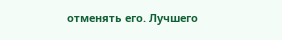отменять его. Лучшего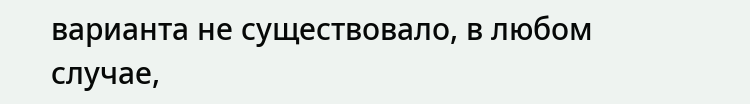варианта не существовало, в любом случае,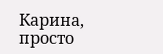Карина, просто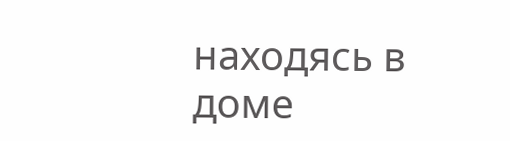находясь в доме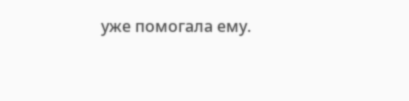уже помогала ему.